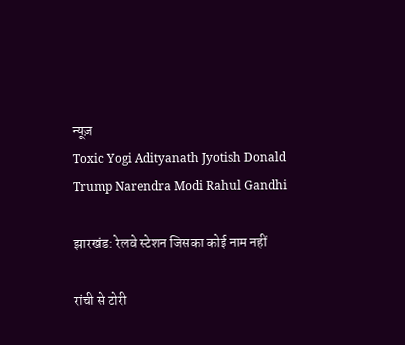न्यूज़
Toxic Yogi Adityanath Jyotish Donald Trump Narendra Modi Rahul Gandhi

झारखंड: रेलवे स्टेशन जिसका कोई नाम नहीं

रांची से टोरी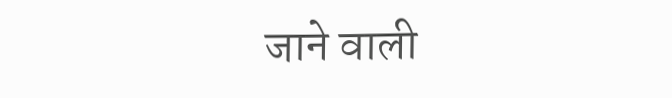जाने वाली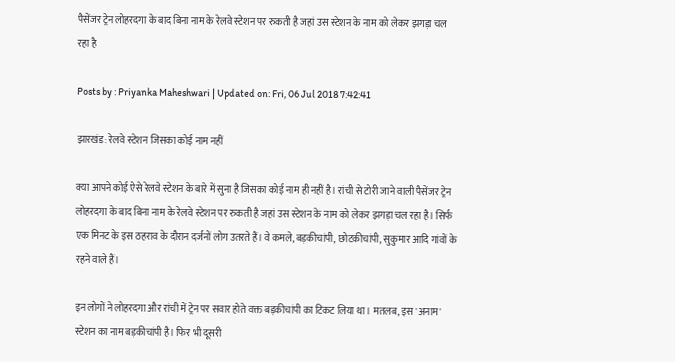पैसेंजर ट्रेन लोहरदगा के बाद बिना नाम के रेलवे स्टेशन पर रुकती है जहां उस स्टेशन के नाम को लेकर झगड़ा चल रहा है

Posts by : Priyanka Maheshwari | Updated on: Fri, 06 Jul 2018 7:42:41

झारखंड: रेलवे स्टेशन जिसका कोई नाम नहीं

क्या आपने कोई ऐसे रेलवे स्टेशन के बारे में सुना है जिसका कोई नाम ही नहीं है। रांची से टोरी जाने वाली पैसेंजर ट्रेन लोहरदगा के बाद बिना नाम के रेलवे स्टेशन पर रुकती है जहां उस स्टेशन के नाम को लेकर झगड़ा चल रहा है। सिर्फ एक मिनट के इस ठहराव के दौरान दर्जनों लोग उतरते हैं। वे कमले, बड़कीचांपी, छोटकीचांपी, सुकुमार आदि गांवों के रहने वाले हैं।

इन लोगों ने लोहरदगा और रांची में ट्रेन पर सवार होते वक्त बड़कीचांपी का टिकट लिया था। मतलब, इस 'अनाम' स्टेशन का नाम बड़कीचांपी है। फिर भी दूसरी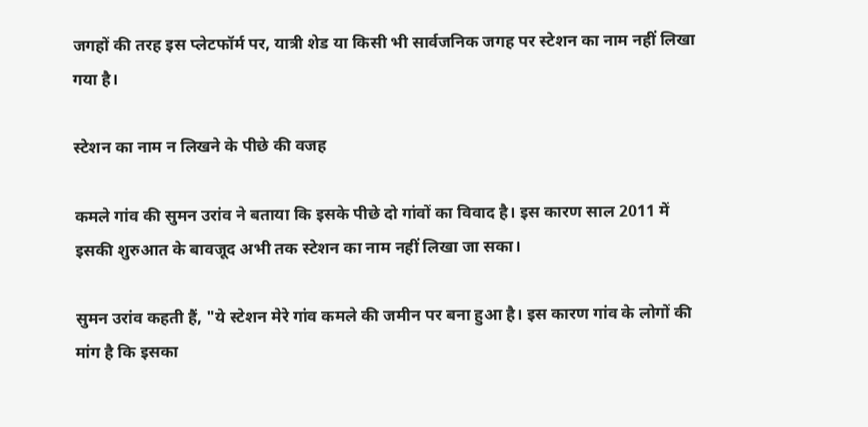जगहों की तरह इस प्लेटफॉर्म पर, यात्री शेड या किसी भी सार्वजनिक जगह पर स्टेशन का नाम नहीं लिखा गया है।

स्टेशन का नाम न लिखने के पीछे की वजह

कमले गांव की सुमन उरांव ने बताया कि इसके पीछे दो गांवों का विवाद है। इस कारण साल 2011 में इसकी शुरुआत के बावजूद अभी तक स्टेशन का नाम नहीं लिखा जा सका।

सुमन उरांव कहती हैं, "ये स्टेशन मेरे गांव कमले की जमीन पर बना हुआ है। इस कारण गांव के लोगों की मांग है कि इसका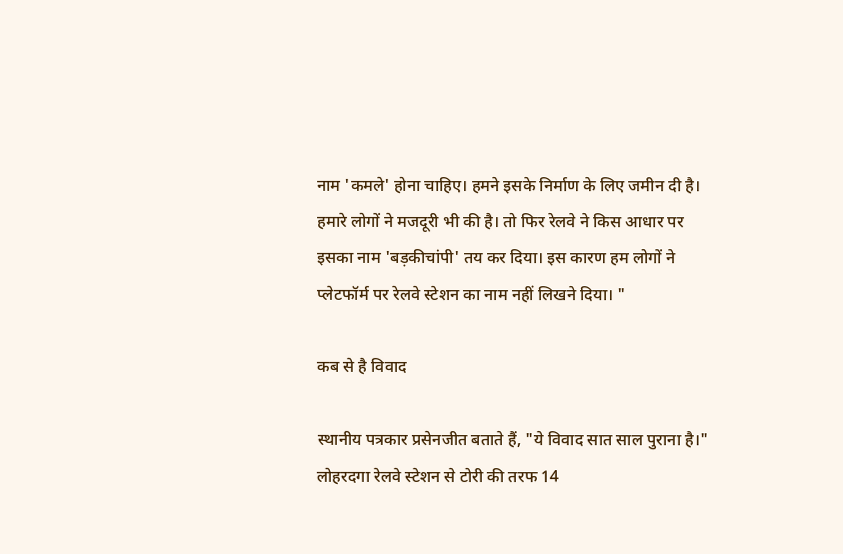नाम 'कमले' होना चाहिए। हमने इसके निर्माण के लिए जमीन दी है। हमारे लोगों ने मजदूरी भी की है। तो फिर रेलवे ने किस आधार पर इसका नाम 'बड़कीचांपी' तय कर दिया। इस कारण हम लोगों ने प्लेटफॉर्म पर रेलवे स्टेशन का नाम नहीं लिखने दिया। "

कब से है विवाद

स्थानीय पत्रकार प्रसेनजीत बताते हैं, "ये विवाद सात साल पुराना है।" लोहरदगा रेलवे स्टेशन से टोरी की तरफ 14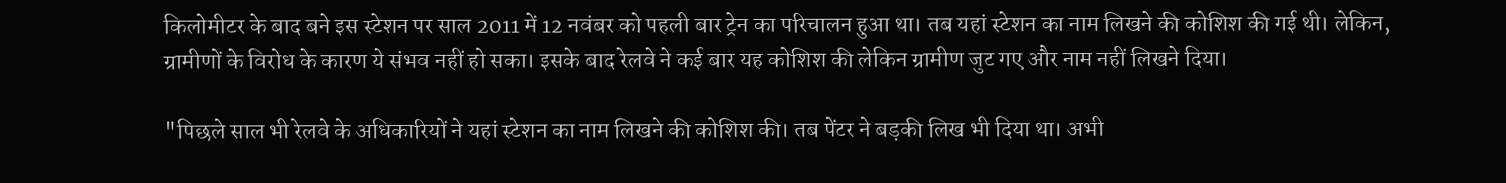किलोमीटर के बाद बने इस स्टेशन पर साल 2011 में 12 नवंबर को पहली बार ट्रेन का परिचालन हुआ था। तब यहां स्टेशन का नाम लिखने की कोशिश की गई थी। लेकिन, ग्रामीणों के विरोध के कारण ये संभव नहीं हो सका। इसके बाद रेलवे ने कई बार यह कोशिश की लेकिन ग्रामीण जुट गए और नाम नहीं लिखने दिया।

"पिछले साल भी रेलवे के अधिकारियों ने यहां स्टेशन का नाम लिखने की कोशिश की। तब पेंटर ने बड़की लिख भी दिया था। अभी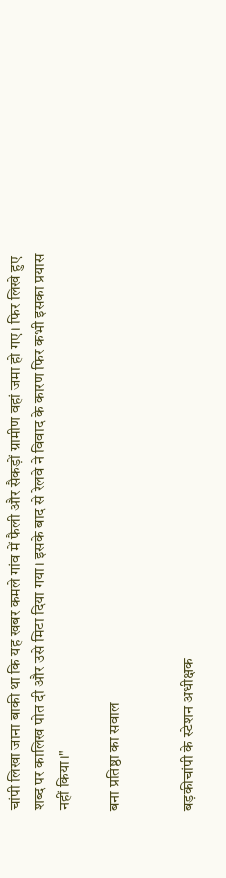चांपी लिखा जाना बाकी था कि यह खबर कमले गांव में फैली और सैकड़ों ग्रामीण वहां जमा हो गए। फिर लिखे हुए शब्द पर कालिख पोत दी और उसे मिटा दिया गया। इसके बाद से रेलवे ने विवाद के कारण फिर कभी इसका प्रयास नहीं किया।"

बना प्रतिष्ठा का सवाल


बड़कीचांपी के स्टेशन अधीक्षक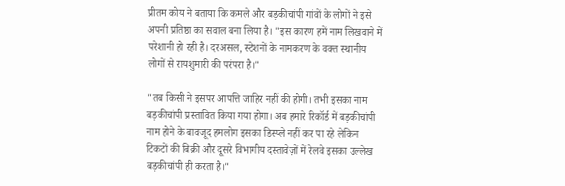प्रीतम कोय ने बताया कि कमले और बड़कीचांपी गांवों के लोगों ने इसे अपनी प्रतिष्ठा का सवाल बना लिया है। "इस कारण हमें नाम लिखवाने में परेशानी हो रही है। दरअसल, स्टेशनों के नामकरण के वक्त स्थानीय लोगों से रायशुमारी की परंपरा है।"

"तब किसी ने इसपर आपत्ति जाहिर नहीं की होगी। तभी इसका नाम बड़कीचांपी प्रस्तावित किया गया होगा। अब हमारे रिकॉर्ड में बड़कीचांपी नाम होने के बावजूद हमलोग इसका डिस्प्ले नहीं कर पा रहे लेकिन टिकटों की बिक्री और दूसरे विभागीय दस्तावेज़ों में रेलवे इसका उल्लेख बड़कीचांपी ही करता है।"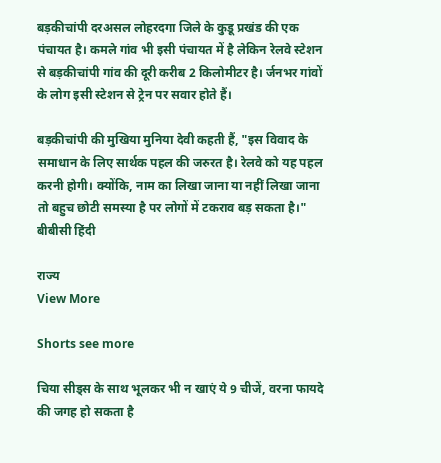बड़कीचांपी दरअसल लोहरदगा जिले के कुडू प्रखंड की एक पंचायत है। कमले गांव भी इसी पंचायत में है लेकिन रेलवे स्टेशन से बड़कीचांपी गांव की दूरी करीब 2 किलोमीटर है। र्जनभर गांवों के लोग इसी स्टेशन से ट्रेन पर सवार होते हैं।

बड़कीचांपी की मुखिया मुनिया देवी कहती हैं, "इस विवाद के समाधान के लिए सार्थक पहल की जरुरत है। रेलवे को यह पहल करनी होगी। क्योंकि, नाम का लिखा जाना या नहीं लिखा जाना तो बहुच छोटी समस्या है पर लोगों में टकराव बड़ सकता है।"
बीबीसी हिंदी

राज्य
View More

Shorts see more

चिया सीड्स के साथ भूलकर भी न खाएं ये 9 चीजें, वरना फायदे की जगह हो सकता है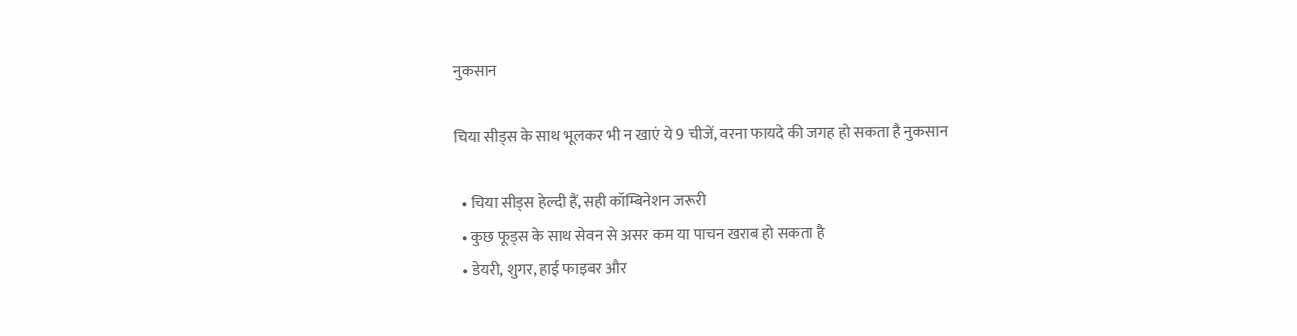नुकसान

चिया सीड्स के साथ भूलकर भी न खाएं ये 9 चीजें, वरना फायदे की जगह हो सकता है नुकसान

  • चिया सीड्स हेल्दी हैं, सही कॉम्बिनेशन जरूरी
  • कुछ फूड्स के साथ सेवन से असर कम या पाचन खराब हो सकता है
  • डेयरी, शुगर, हाई फाइबर और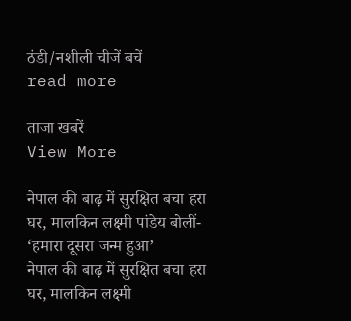ठंडी/नशीली चीजें बचें
read more

ताजा खबरें
View More

नेपाल की बाढ़ में सुरक्षित बचा हरा घर, मालकिन लक्ष्मी पांडेय बोलीं- ‘हमारा दूसरा जन्म हुआ’
नेपाल की बाढ़ में सुरक्षित बचा हरा घर, मालकिन लक्ष्मी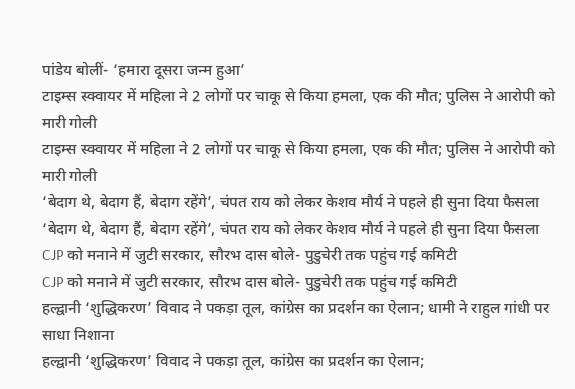पांडेय बोलीं- ‘हमारा दूसरा जन्म हुआ’
टाइम्स स्क्वायर में महिला ने 2 लोगों पर चाकू से किया हमला, एक की मौत; पुलिस ने आरोपी को मारी गोली
टाइम्स स्क्वायर में महिला ने 2 लोगों पर चाकू से किया हमला, एक की मौत; पुलिस ने आरोपी को मारी गोली
‘बेदाग थे, बेदाग हैं, बेदाग रहेंगे’, चंपत राय को लेकर केशव मौर्य ने पहले ही सुना दिया फैसला
‘बेदाग थे, बेदाग हैं, बेदाग रहेंगे’, चंपत राय को लेकर केशव मौर्य ने पहले ही सुना दिया फैसला
CJP को मनाने में जुटी सरकार, सौरभ दास बोले- पुडुचेरी तक पहुंच गई कमिटी
CJP को मनाने में जुटी सरकार, सौरभ दास बोले- पुडुचेरी तक पहुंच गई कमिटी
हल्द्वानी ‘शुद्धिकरण’ विवाद ने पकड़ा तूल, कांग्रेस का प्रदर्शन का ऐलान; धामी ने राहुल गांधी पर साधा निशाना
हल्द्वानी ‘शुद्धिकरण’ विवाद ने पकड़ा तूल, कांग्रेस का प्रदर्शन का ऐलान;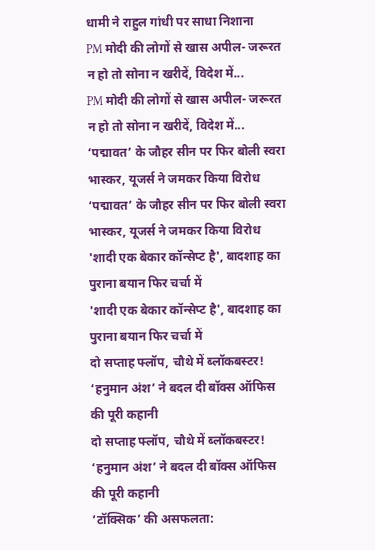धामी ने राहुल गांधी पर साधा निशाना
PM मोदी की लोगों से खास अपील- जरूरत न हो तो सोना न खरीदें, विदेश में...
PM मोदी की लोगों से खास अपील- जरूरत न हो तो सोना न खरीदें, विदेश में...
‘पद्मावत’ के जौहर सीन पर फिर बोली स्वरा भास्कर, यूजर्स ने जमकर किया विरोध
‘पद्मावत’ के जौहर सीन पर फिर बोली स्वरा भास्कर, यूजर्स ने जमकर किया विरोध
'शादी एक बेकार कॉन्सेप्ट है', बादशाह का पुराना बयान फिर चर्चा में
'शादी एक बेकार कॉन्सेप्ट है', बादशाह का पुराना बयान फिर चर्चा में
दो सप्ताह फ्लॉप, चौथे में ब्लॉकबस्टर! ‘हनुमान अंश’ ने बदल दी बॉक्स ऑफिस की पूरी कहानी
दो सप्ताह फ्लॉप, चौथे में ब्लॉकबस्टर! ‘हनुमान अंश’ ने बदल दी बॉक्स ऑफिस की पूरी कहानी
‘टॉक्सिक’ की असफलता: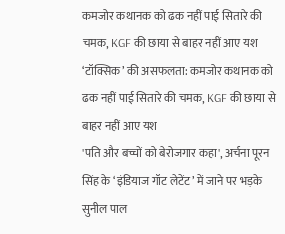कमजोर कथानक को ढक नहीं पाई सितारे की चमक, KGF की छाया से बाहर नहीं आए यश
‘टॉक्सिक’ की असफलता: कमजोर कथानक को ढक नहीं पाई सितारे की चमक, KGF की छाया से बाहर नहीं आए यश
'पति और बच्चों को बेरोजगार कहा', अर्चना पूरन सिंह के ‘इंडियाज गॉट लेटेंट’ में जाने पर भड़के सुनील पाल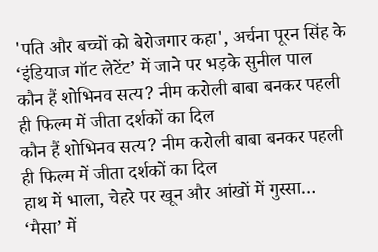'पति और बच्चों को बेरोजगार कहा', अर्चना पूरन सिंह के ‘इंडियाज गॉट लेटेंट’ में जाने पर भड़के सुनील पाल
कौन हैं शोभिनव सत्य? नीम करोली बाबा बनकर पहली ही फिल्म में जीता दर्शकों का दिल
कौन हैं शोभिनव सत्य? नीम करोली बाबा बनकर पहली ही फिल्म में जीता दर्शकों का दिल
हाथ में भाला, चेहरे पर खून और आंखों में गुस्सा… ‘मैसा’ में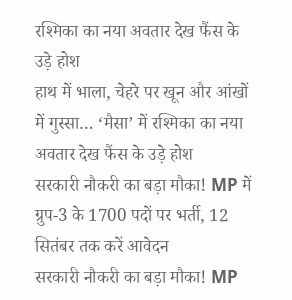रश्मिका का नया अवतार देख फैंस के उड़े होश
हाथ में भाला, चेहरे पर खून और आंखों में गुस्सा… ‘मैसा’ में रश्मिका का नया अवतार देख फैंस के उड़े होश
सरकारी नौकरी का बड़ा मौका! MP में ग्रुप-3 के 1700 पदों पर भर्ती, 12 सितंबर तक करें आवेदन
सरकारी नौकरी का बड़ा मौका! MP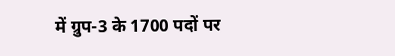में ग्रुप-3 के 1700 पदों पर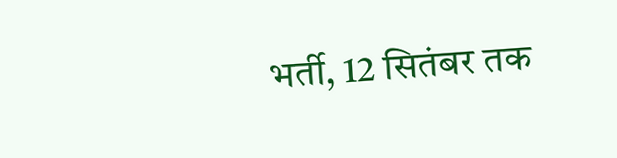भर्ती, 12 सितंबर तक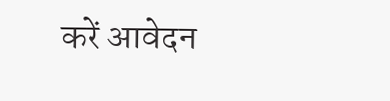करें आवेदन